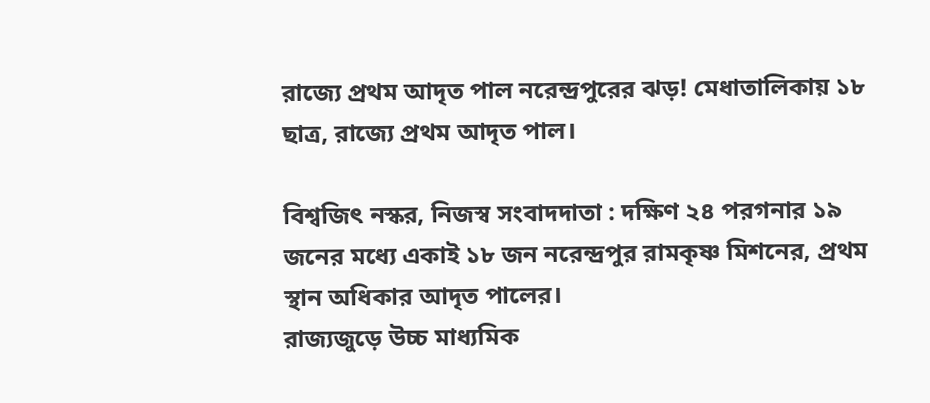রাজ্যে প্রথম আদৃত পাল নরেন্দ্রপুরের ঝড়! মেধাতালিকায় ১৮ ছাত্র, রাজ্যে প্রথম আদৃত পাল।

বিশ্বজিৎ নস্কর, নিজস্ব সংবাদদাতা : দক্ষিণ ২৪ পরগনার ১৯ জনের মধ্যে একাই ১৮ জন নরেন্দ্রপুর রামকৃষ্ণ মিশনের, প্রথম স্থান অধিকার আদৃত পালের।
রাজ্যজুড়ে উচ্চ মাধ্যমিক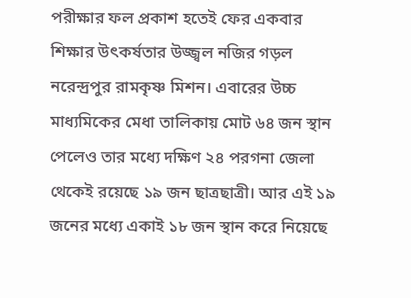পরীক্ষার ফল প্রকাশ হতেই ফের একবার শিক্ষার উৎকর্ষতার উজ্জ্বল নজির গড়ল নরেন্দ্রপুর রামকৃষ্ণ মিশন। এবারের উচ্চ মাধ্যমিকের মেধা তালিকায় মোট ৬৪ জন স্থান পেলেও তার মধ্যে দক্ষিণ ২৪ পরগনা জেলা থেকেই রয়েছে ১৯ জন ছাত্রছাত্রী। আর এই ১৯ জনের মধ্যে একাই ১৮ জন স্থান করে নিয়েছে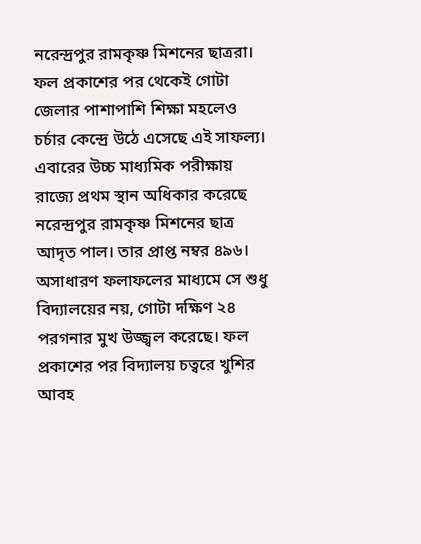নরেন্দ্রপুর রামকৃষ্ণ মিশনের ছাত্ররা। ফল প্রকাশের পর থেকেই গোটা জেলার পাশাপাশি শিক্ষা মহলেও চর্চার কেন্দ্রে উঠে এসেছে এই সাফল্য।
এবারের উচ্চ মাধ্যমিক পরীক্ষায় রাজ্যে প্রথম স্থান অধিকার করেছে নরেন্দ্রপুর রামকৃষ্ণ মিশনের ছাত্র আদৃত পাল। তার প্রাপ্ত নম্বর ৪৯৬। অসাধারণ ফলাফলের মাধ্যমে সে শুধু বিদ্যালয়ের নয়, গোটা দক্ষিণ ২৪ পরগনার মুখ উজ্জ্বল করেছে। ফল প্রকাশের পর বিদ্যালয় চত্বরে খুশির আবহ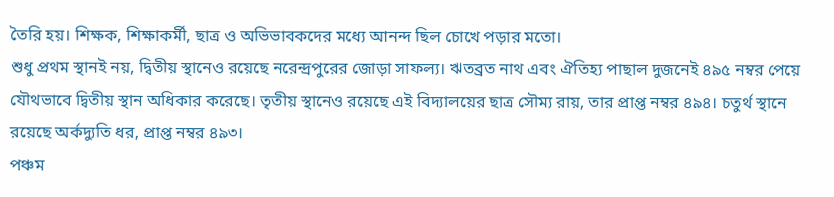তৈরি হয়। শিক্ষক, শিক্ষাকর্মী, ছাত্র ও অভিভাবকদের মধ্যে আনন্দ ছিল চোখে পড়ার মতো।
শুধু প্রথম স্থানই নয়, দ্বিতীয় স্থানেও রয়েছে নরেন্দ্রপুরের জোড়া সাফল্য। ঋতব্রত নাথ এবং ঐতিহ্য পাছাল দুজনেই ৪৯৫ নম্বর পেয়ে যৌথভাবে দ্বিতীয় স্থান অধিকার করেছে। তৃতীয় স্থানেও রয়েছে এই বিদ্যালয়ের ছাত্র সৌম্য রায়, তার প্রাপ্ত নম্বর ৪৯৪। চতুর্থ স্থানে রয়েছে অর্কদ্যুতি ধর, প্রাপ্ত নম্বর ৪৯৩।
পঞ্চম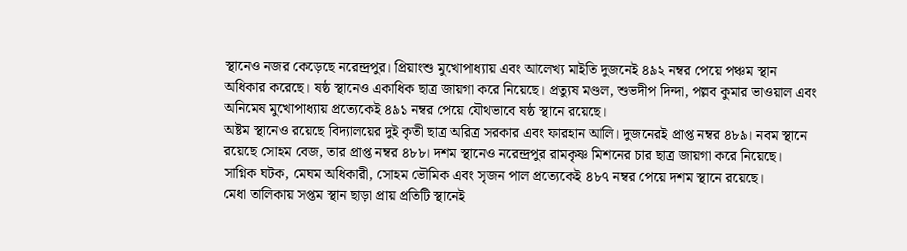স্থানেও নজর কেড়েছে নরেন্দ্রপুর। প্রিয়াংশু মুখোপাধ্যায় এবং আলেখ্য মাইতি দুজনেই ৪৯২ নম্বর পেয়ে পঞ্চম স্থান অধিকার করেছে। ষষ্ঠ স্থানেও একাধিক ছাত্র জায়গা করে নিয়েছে। প্রত্যুষ মণ্ডল, শুভদীপ দিন্দা, পল্লব কুমার ভাওয়াল এবং অনিমেষ মুখোপাধ্যায় প্রত্যেকেই ৪৯১ নম্বর পেয়ে যৌথভাবে ষষ্ঠ স্থানে রয়েছে।
অষ্টম স্থানেও রয়েছে বিদ্যালয়ের দুই কৃতী ছাত্র অরিত্র সরকার এবং ফারহান আলি। দুজনেরই প্রাপ্ত নম্বর ৪৮৯। নবম স্থানে রয়েছে সোহম বেজ, তার প্রাপ্ত নম্বর ৪৮৮। দশম স্থানেও নরেন্দ্রপুর রামকৃষ্ণ মিশনের চার ছাত্র জায়গা করে নিয়েছে। সাগ্নিক ঘটক, মেঘম অধিকারী, সোহম ভৌমিক এবং সৃজন পাল প্রত্যেকেই ৪৮৭ নম্বর পেয়ে দশম স্থানে রয়েছে।
মেধা তালিকায় সপ্তম স্থান ছাড়া প্রায় প্রতিটি স্থানেই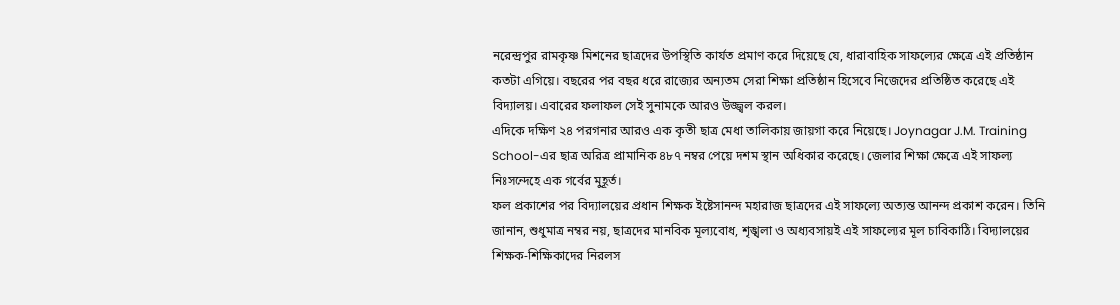নরেন্দ্রপুর রামকৃষ্ণ মিশনের ছাত্রদের উপস্থিতি কার্যত প্রমাণ করে দিয়েছে যে, ধারাবাহিক সাফল্যের ক্ষেত্রে এই প্রতিষ্ঠান কতটা এগিয়ে। বছরের পর বছর ধরে রাজ্যের অন্যতম সেরা শিক্ষা প্রতিষ্ঠান হিসেবে নিজেদের প্রতিষ্ঠিত করেছে এই বিদ্যালয়। এবারের ফলাফল সেই সুনামকে আরও উজ্জ্বল করল।
এদিকে দক্ষিণ ২৪ পরগনার আরও এক কৃতী ছাত্র মেধা তালিকায় জায়গা করে নিয়েছে। Joynagar J.M. Training School-এর ছাত্র অরিত্র প্রামানিক ৪৮৭ নম্বর পেয়ে দশম স্থান অধিকার করেছে। জেলার শিক্ষা ক্ষেত্রে এই সাফল্য নিঃসন্দেহে এক গর্বের মুহূর্ত।
ফল প্রকাশের পর বিদ্যালয়ের প্রধান শিক্ষক ইষ্টেসানন্দ মহারাজ ছাত্রদের এই সাফল্যে অত্যন্ত আনন্দ প্রকাশ করেন। তিনি জানান, শুধুমাত্র নম্বর নয়, ছাত্রদের মানবিক মূল্যবোধ, শৃঙ্খলা ও অধ্যবসায়ই এই সাফল্যের মূল চাবিকাঠি। বিদ্যালয়ের শিক্ষক-শিক্ষিকাদের নিরলস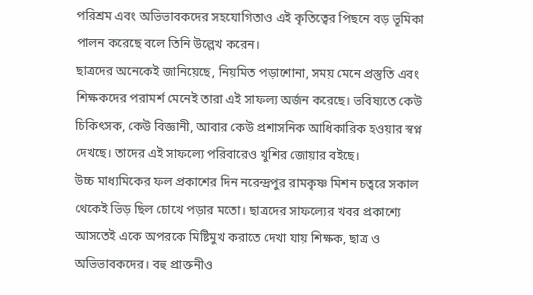পরিশ্রম এবং অভিভাবকদের সহযোগিতাও এই কৃতিত্বের পিছনে বড় ভূমিকা পালন করেছে বলে তিনি উল্লেখ করেন।
ছাত্রদের অনেকেই জানিয়েছে, নিয়মিত পড়াশোনা, সময় মেনে প্রস্তুতি এবং শিক্ষকদের পরামর্শ মেনেই তারা এই সাফল্য অর্জন করেছে। ভবিষ্যতে কেউ চিকিৎসক, কেউ বিজ্ঞানী, আবার কেউ প্রশাসনিক আধিকারিক হওয়ার স্বপ্ন দেখছে। তাদের এই সাফল্যে পরিবারেও খুশির জোয়ার বইছে।
উচ্চ মাধ্যমিকের ফল প্রকাশের দিন নরেন্দ্রপুর রামকৃষ্ণ মিশন চত্বরে সকাল থেকেই ভিড় ছিল চোখে পড়ার মতো। ছাত্রদের সাফল্যের খবর প্রকাশ্যে আসতেই একে অপরকে মিষ্টিমুখ করাতে দেখা যায় শিক্ষক, ছাত্র ও অভিভাবকদের। বহু প্রাক্তনীও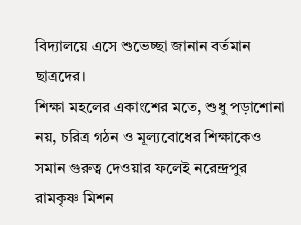বিদ্যালয়ে এসে শুভেচ্ছা জানান বর্তমান ছাত্রদের।
শিক্ষা মহলের একাংশের মতে, শুধু পড়াশোনা নয়, চরিত্র গঠন ও মূল্যবোধের শিক্ষাকেও সমান গুরুত্ব দেওয়ার ফলেই নরেন্দ্রপুর রামকৃষ্ণ মিশন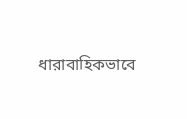ধারাবাহিকভাবে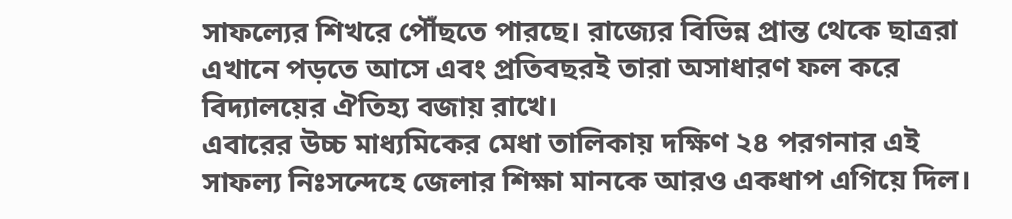সাফল্যের শিখরে পৌঁছতে পারছে। রাজ্যের বিভিন্ন প্রান্ত থেকে ছাত্ররা এখানে পড়তে আসে এবং প্রতিবছরই তারা অসাধারণ ফল করে বিদ্যালয়ের ঐতিহ্য বজায় রাখে।
এবারের উচ্চ মাধ্যমিকের মেধা তালিকায় দক্ষিণ ২৪ পরগনার এই সাফল্য নিঃসন্দেহে জেলার শিক্ষা মানকে আরও একধাপ এগিয়ে দিল।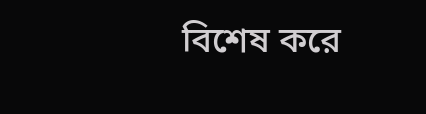বিশেষ করে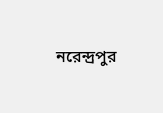নরেন্দ্রপুর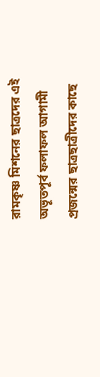রামকৃষ্ণ মিশনের ছাত্রদের এই অভূতপূর্ব ফলাফল আগামী প্রজন্মের ছাত্রছাত্রীদের কাছে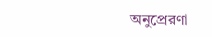অনুপ্রেরণা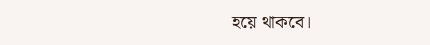হয়ে থাকবে।